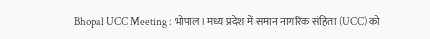Bhopal UCC Meeting : भोपाल। मध्य प्रदेश में समान नागरिक संहिता (UCC) को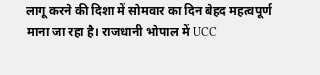लागू करने की दिशा में सोमवार का दिन बेहद महत्वपूर्ण माना जा रहा है। राजधानी भोपाल में UCC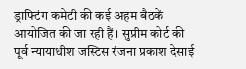ड्राफ्टिंग कमेटी की कई अहम बैठकें आयोजित की जा रही हैं। सुप्रीम कोर्ट की पूर्व न्यायाधीश जस्टिस रंजना प्रकाश देसाई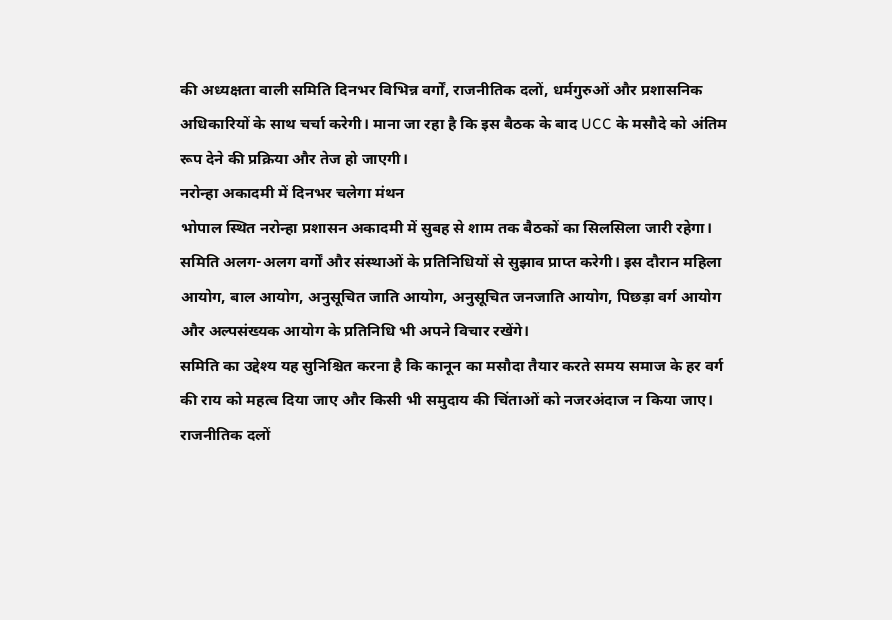की अध्यक्षता वाली समिति दिनभर विभिन्न वर्गों, राजनीतिक दलों, धर्मगुरुओं और प्रशासनिक अधिकारियों के साथ चर्चा करेगी। माना जा रहा है कि इस बैठक के बाद UCC के मसौदे को अंतिम रूप देने की प्रक्रिया और तेज हो जाएगी।
नरोन्हा अकादमी में दिनभर चलेगा मंथन
भोपाल स्थित नरोन्हा प्रशासन अकादमी में सुबह से शाम तक बैठकों का सिलसिला जारी रहेगा। समिति अलग-अलग वर्गों और संस्थाओं के प्रतिनिधियों से सुझाव प्राप्त करेगी। इस दौरान महिला आयोग, बाल आयोग, अनुसूचित जाति आयोग, अनुसूचित जनजाति आयोग, पिछड़ा वर्ग आयोग और अल्पसंख्यक आयोग के प्रतिनिधि भी अपने विचार रखेंगे।
समिति का उद्देश्य यह सुनिश्चित करना है कि कानून का मसौदा तैयार करते समय समाज के हर वर्ग की राय को महत्व दिया जाए और किसी भी समुदाय की चिंताओं को नजरअंदाज न किया जाए।
राजनीतिक दलों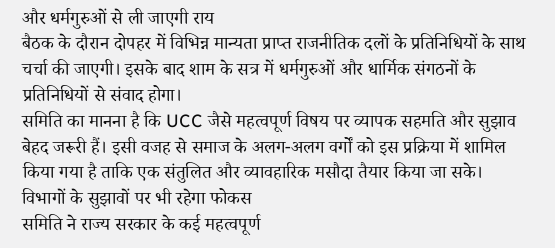और धर्मगुरुओं से ली जाएगी राय
बैठक के दौरान दोपहर में विभिन्न मान्यता प्राप्त राजनीतिक दलों के प्रतिनिधियों के साथ चर्चा की जाएगी। इसके बाद शाम के सत्र में धर्मगुरुओं और धार्मिक संगठनों के प्रतिनिधियों से संवाद होगा।
समिति का मानना है कि UCC जैसे महत्वपूर्ण विषय पर व्यापक सहमति और सुझाव बेहद जरूरी हैं। इसी वजह से समाज के अलग-अलग वर्गों को इस प्रक्रिया में शामिल किया गया है ताकि एक संतुलित और व्यावहारिक मसौदा तैयार किया जा सके।
विभागों के सुझावों पर भी रहेगा फोकस
समिति ने राज्य सरकार के कई महत्वपूर्ण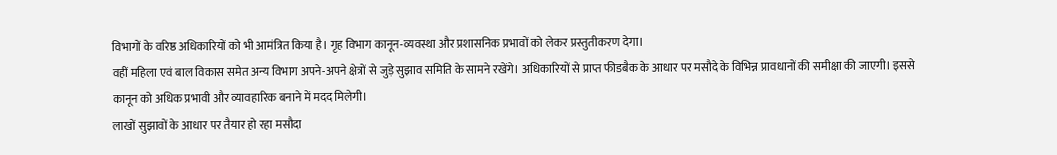विभागों के वरिष्ठ अधिकारियों को भी आमंत्रित किया है। गृह विभाग कानून-व्यवस्था और प्रशासनिक प्रभावों को लेकर प्रस्तुतीकरण देगा।
वहीं महिला एवं बाल विकास समेत अन्य विभाग अपने-अपने क्षेत्रों से जुड़े सुझाव समिति के सामने रखेंगे। अधिकारियों से प्राप्त फीडबैक के आधार पर मसौदे के विभिन्न प्रावधानों की समीक्षा की जाएगी। इससे कानून को अधिक प्रभावी और व्यावहारिक बनाने में मदद मिलेगी।
लाखों सुझावों के आधार पर तैयार हो रहा मसौदा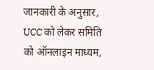जानकारी के अनुसार, UCC को लेकर समिति को ऑनलाइन माध्यम,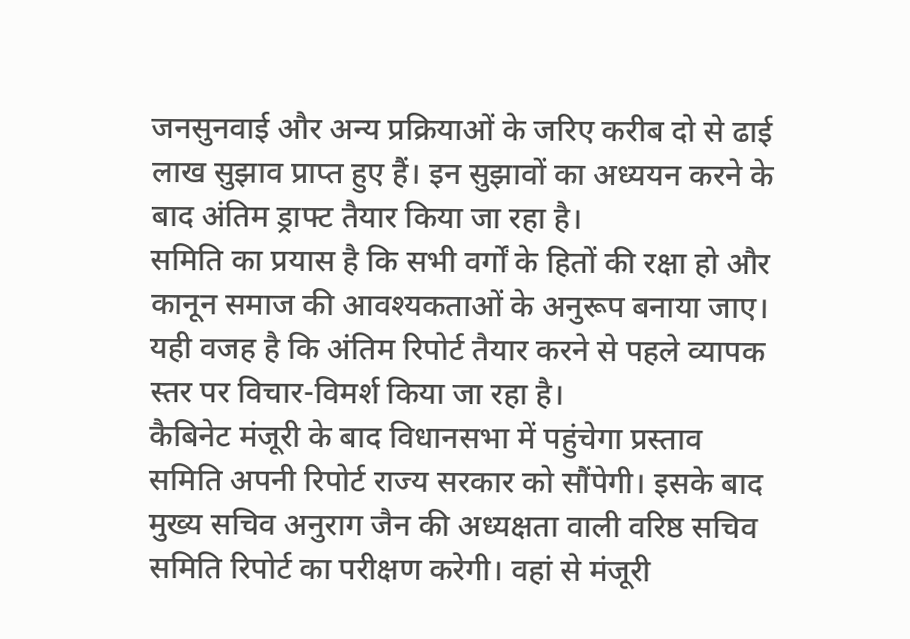जनसुनवाई और अन्य प्रक्रियाओं के जरिए करीब दो से ढाई लाख सुझाव प्राप्त हुए हैं। इन सुझावों का अध्ययन करने के बाद अंतिम ड्राफ्ट तैयार किया जा रहा है।
समिति का प्रयास है कि सभी वर्गों के हितों की रक्षा हो और कानून समाज की आवश्यकताओं के अनुरूप बनाया जाए। यही वजह है कि अंतिम रिपोर्ट तैयार करने से पहले व्यापक स्तर पर विचार-विमर्श किया जा रहा है।
कैबिनेट मंजूरी के बाद विधानसभा में पहुंचेगा प्रस्ताव
समिति अपनी रिपोर्ट राज्य सरकार को सौंपेगी। इसके बाद मुख्य सचिव अनुराग जैन की अध्यक्षता वाली वरिष्ठ सचिव समिति रिपोर्ट का परीक्षण करेगी। वहां से मंजूरी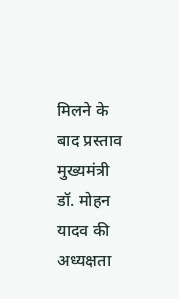मिलने के बाद प्रस्ताव मुख्यमंत्री डॉ. मोहन यादव की अध्यक्षता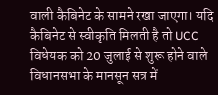वाली कैबिनेट के सामने रखा जाएगा। यदि कैबिनेट से स्वीकृति मिलती है तो UCC विधेयक को 20 जुलाई से शुरू होने वाले विधानसभा के मानसून सत्र में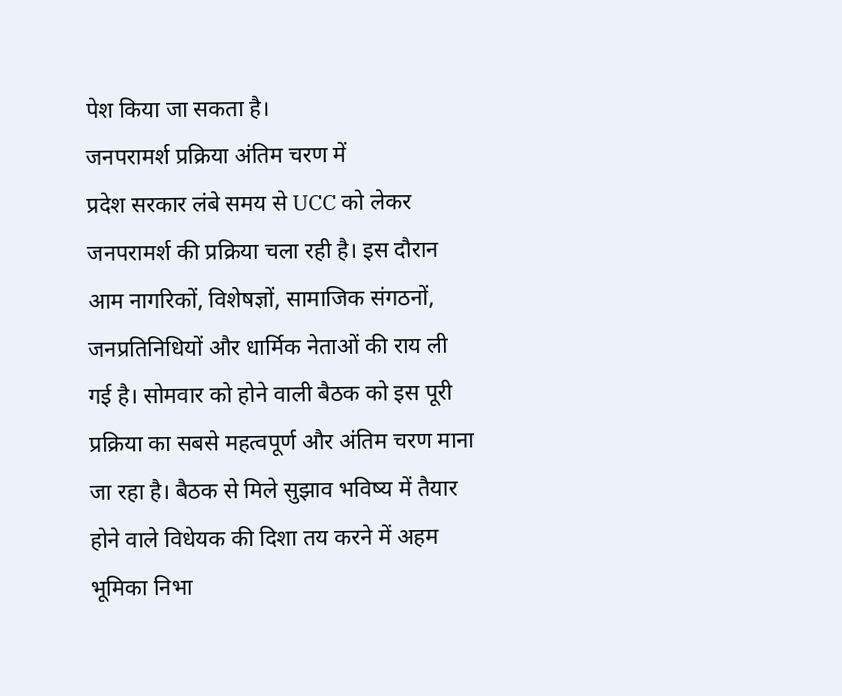पेश किया जा सकता है।
जनपरामर्श प्रक्रिया अंतिम चरण में
प्रदेश सरकार लंबे समय से UCC को लेकर जनपरामर्श की प्रक्रिया चला रही है। इस दौरान आम नागरिकों, विशेषज्ञों, सामाजिक संगठनों, जनप्रतिनिधियों और धार्मिक नेताओं की राय ली गई है। सोमवार को होने वाली बैठक को इस पूरी प्रक्रिया का सबसे महत्वपूर्ण और अंतिम चरण माना जा रहा है। बैठक से मिले सुझाव भविष्य में तैयार होने वाले विधेयक की दिशा तय करने में अहम भूमिका निभा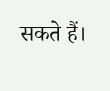सकते हैं।